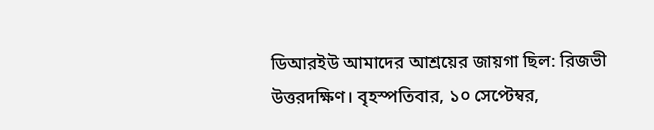ডিআরইউ আমাদের আশ্রয়ের জায়গা ছিল: রিজভী
উত্তরদক্ষিণ। বৃহস্পতিবার, ১০ সেপ্টেম্বর,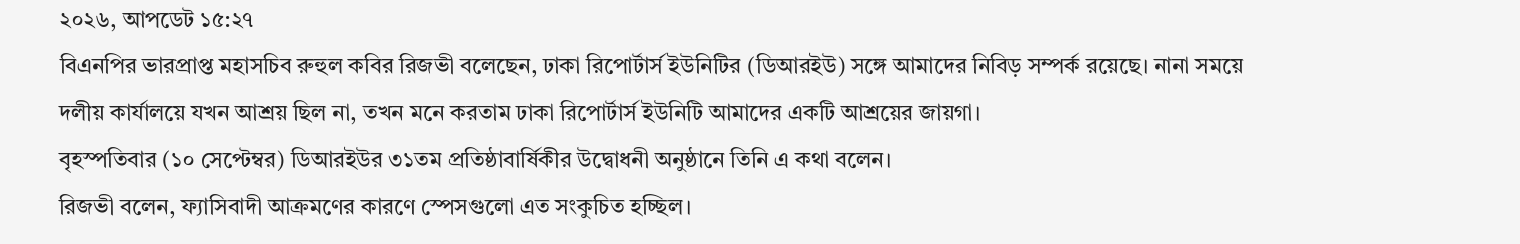২০২৬, আপডেট ১৫:২৭
বিএনপির ভারপ্রাপ্ত মহাসচিব রুহুল কবির রিজভী বলেছেন, ঢাকা রিপোর্টার্স ইউনিটির (ডিআরইউ) সঙ্গে আমাদের নিবিড় সম্পর্ক রয়েছে। নানা সময়ে দলীয় কার্যালয়ে যখন আশ্রয় ছিল না, তখন মনে করতাম ঢাকা রিপোর্টার্স ইউনিটি আমাদের একটি আশ্রয়ের জায়গা।
বৃহস্পতিবার (১০ সেপ্টেম্বর) ডিআরইউর ৩১তম প্রতিষ্ঠাবার্ষিকীর উদ্বোধনী অনুষ্ঠানে তিনি এ কথা বলেন।
রিজভী বলেন, ফ্যাসিবাদী আক্রমণের কারণে স্পেসগুলো এত সংকুচিত হচ্ছিল।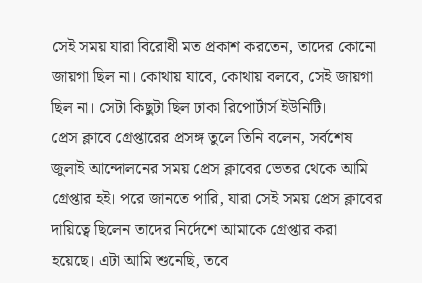সেই সময় যারা বিরোধী মত প্রকাশ করতেন, তাদের কোনো জায়গা ছিল না। কোথায় যাবে, কোথায় বলবে, সেই জায়গা ছিল না। সেটা কিছুটা ছিল ঢাকা রিপোর্টার্স ইউনিটি।
প্রেস ক্লাবে গ্রেপ্তারের প্রসঙ্গ তুলে তিনি বলেন, সর্বশেষ জুলাই আন্দোলনের সময় প্রেস ক্লাবের ভেতর থেকে আমি গ্রেপ্তার হই। পরে জানতে পারি, যারা সেই সময় প্রেস ক্লাবের দায়িত্বে ছিলেন তাদের নির্দেশে আমাকে গ্রেপ্তার করা হয়েছে। এটা আমি শুনেছি, তবে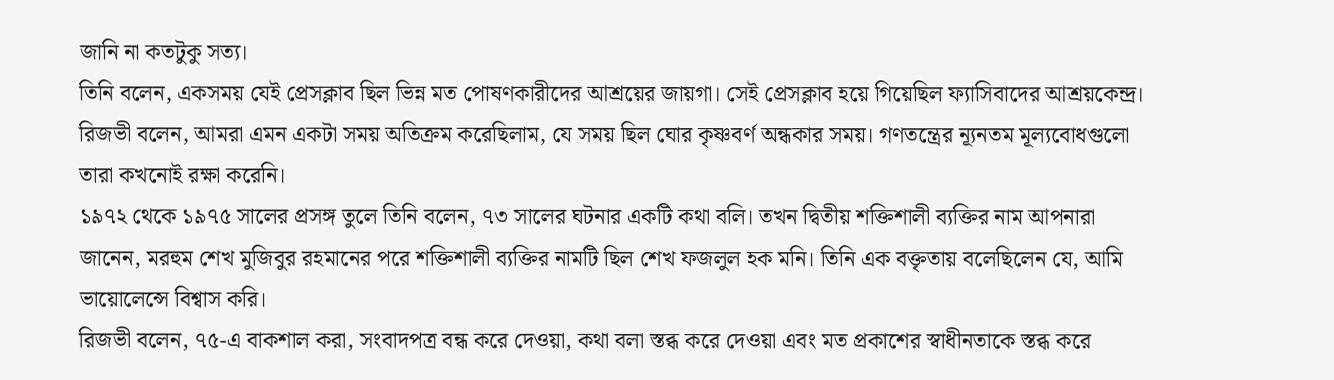জানি না কতটুকু সত্য।
তিনি বলেন, একসময় যেই প্রেসক্লাব ছিল ভিন্ন মত পোষণকারীদের আশ্রয়ের জায়গা। সেই প্রেসক্লাব হয়ে গিয়েছিল ফ্যাসিবাদের আশ্রয়কেন্দ্র।
রিজভী বলেন, আমরা এমন একটা সময় অতিক্রম করেছিলাম, যে সময় ছিল ঘোর কৃষ্ণবর্ণ অন্ধকার সময়। গণতন্ত্রের ন্যূনতম মূল্যবোধগুলো তারা কখনোই রক্ষা করেনি।
১৯৭২ থেকে ১৯৭৫ সালের প্রসঙ্গ তুলে তিনি বলেন, ৭৩ সালের ঘটনার একটি কথা বলি। তখন দ্বিতীয় শক্তিশালী ব্যক্তির নাম আপনারা জানেন, মরহুম শেখ মুজিবুর রহমানের পরে শক্তিশালী ব্যক্তির নামটি ছিল শেখ ফজলুল হক মনি। তিনি এক বক্তৃতায় বলেছিলেন যে, আমি ভায়োলেন্সে বিশ্বাস করি।
রিজভী বলেন, ৭৫-এ বাকশাল করা, সংবাদপত্র বন্ধ করে দেওয়া, কথা বলা স্তব্ধ করে দেওয়া এবং মত প্রকাশের স্বাধীনতাকে স্তব্ধ করে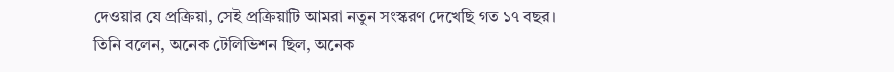দেওয়ার যে প্রক্রিয়া, সেই প্রক্রিয়াটি আমরা নতুন সংস্করণ দেখেছি গত ১৭ বছর।
তিনি বলেন, অনেক টেলিভিশন ছিল, অনেক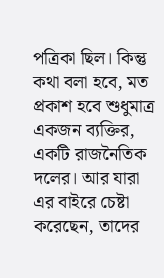পত্রিকা ছিল। কিন্তু কথা বলা হবে, মত প্রকাশ হবে শুধুমাত্র একজন ব্যক্তির, একটি রাজনৈতিক দলের। আর যারা এর বাইরে চেষ্টা করেছেন, তাদের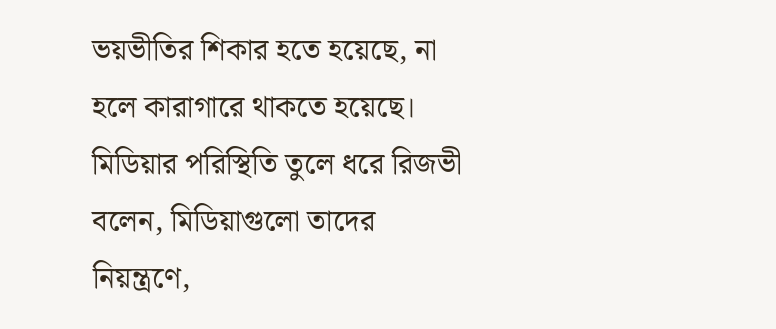ভয়ভীতির শিকার হতে হয়েছে, না হলে কারাগারে থাকতে হয়েছে।
মিডিয়ার পরিস্থিতি তুলে ধরে রিজভী বলেন, মিডিয়াগুলো তাদের নিয়ন্ত্রণে,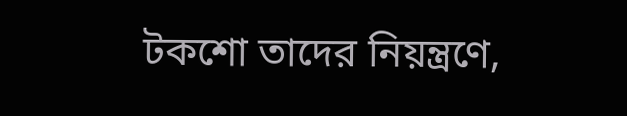টকশো তাদের নিয়ন্ত্রণে,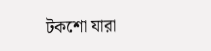টকশো যারা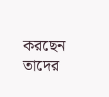করছেন তাদের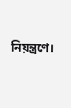নিয়ন্ত্রণে।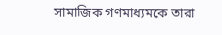সামাজিক গণমাধ্যমকে তারা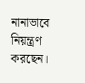নানাভাবে নিয়ন্ত্রণ করছেন।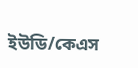ইউডি/কেএস